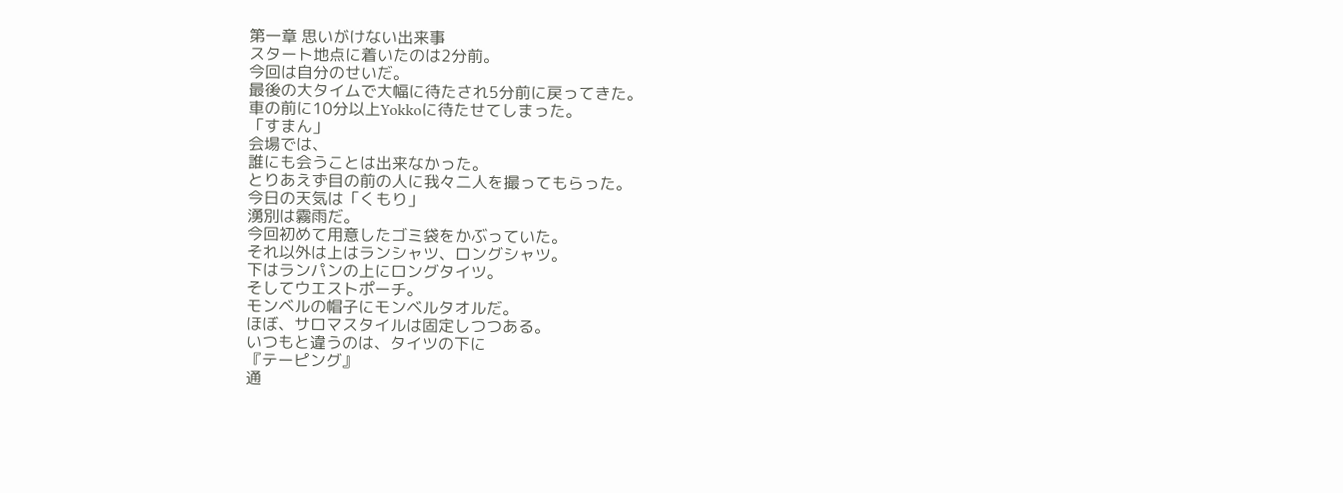第一章 思いがけない出来事
スタート地点に着いたのは2分前。
今回は自分のせいだ。
最後の大タイムで大幅に待たされ5分前に戻ってきた。
車の前に10分以上Yokkoに待たせてしまった。
「すまん」
会場では、
誰にも会うことは出来なかった。
とりあえず目の前の人に我々二人を撮ってもらった。
今日の天気は「くもり」
湧別は霧雨だ。
今回初めて用意したゴミ袋をかぶっていた。
それ以外は上はランシャツ、ロングシャツ。
下はランパンの上にロングタイツ。
そしてウエストポーチ。
モンベルの帽子にモンベルタオルだ。
ほぼ、サロマスタイルは固定しつつある。
いつもと違うのは、タイツの下に
『テーピング』
通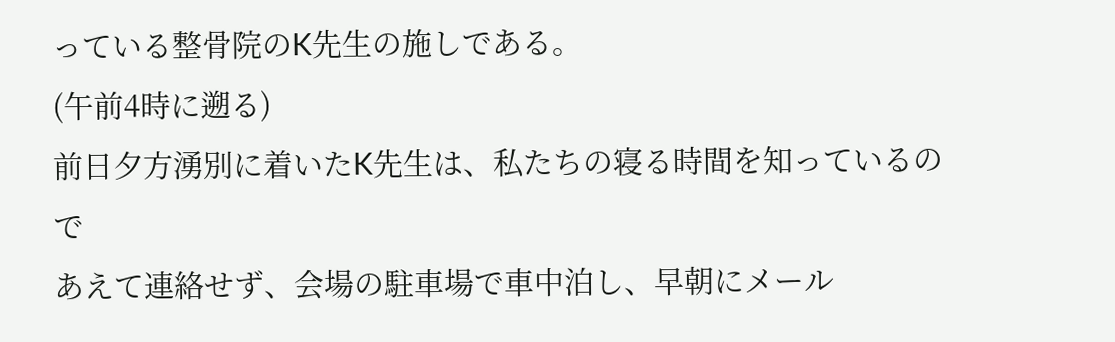っている整骨院のK先生の施しである。
(午前4時に遡る)
前日夕方湧別に着いたK先生は、私たちの寝る時間を知っているので
あえて連絡せず、会場の駐車場で車中泊し、早朝にメール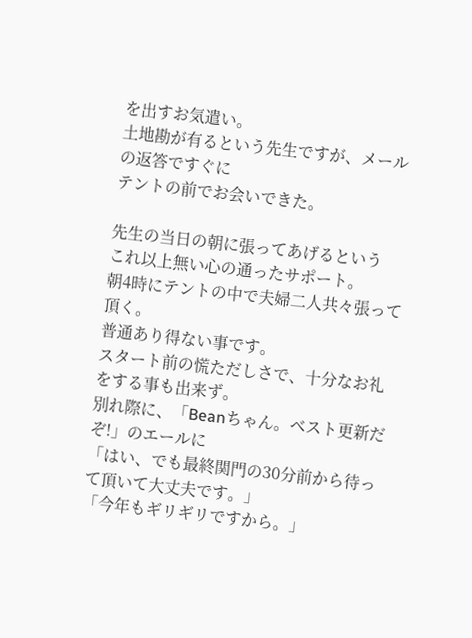を出すお気遣い。
土地勘が有るという先生ですが、メールの返答ですぐに
テントの前でお会いできた。

先生の当日の朝に張ってあげるという
これ以上無い心の通ったサポート。
朝4時にテントの中で夫婦二人共々張って頂く。
普通あり得ない事です。
スタート前の慌ただしさで、十分なお礼をする事も出来ず。
別れ際に、「Beanちゃん。ベスト更新だぞ!」のエールに
「はい、でも最終関門の30分前から待って頂いて大丈夫です。」
「今年もギリギリですから。」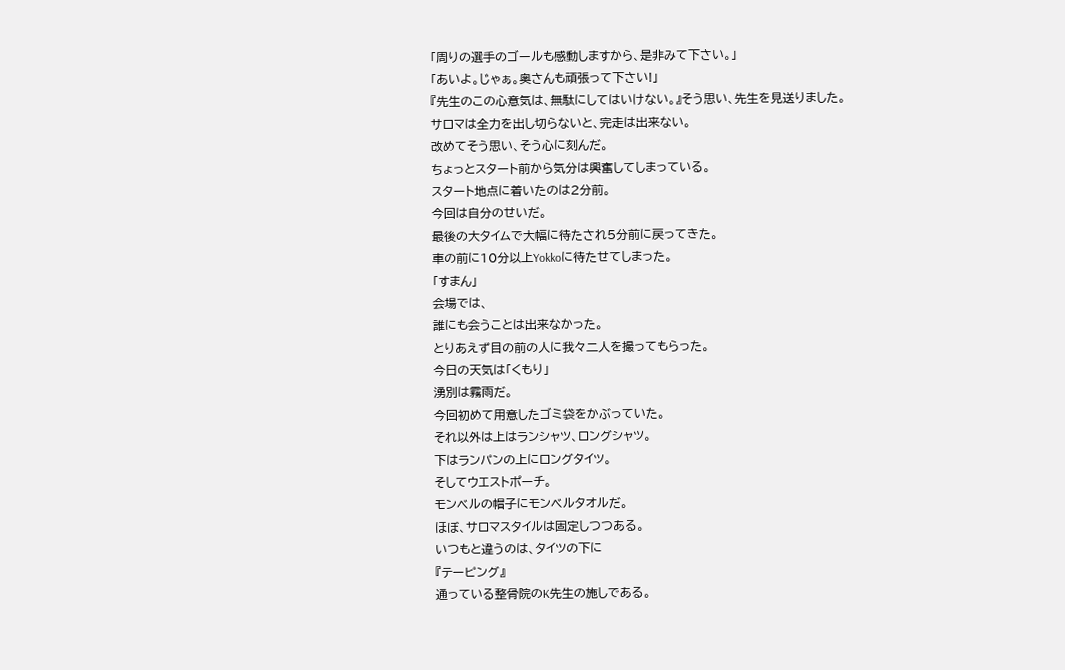「周りの選手のゴールも感動しますから、是非みて下さい。」
「あいよ。じゃぁ。奥さんも頑張って下さい!」
『先生のこの心意気は、無駄にしてはいけない。』そう思い、先生を見送りました。
サロマは全力を出し切らないと、完走は出来ない。
改めてそう思い、そう心に刻んだ。
ちょっとスタート前から気分は興奮してしまっている。
スタート地点に着いたのは2分前。
今回は自分のせいだ。
最後の大タイムで大幅に待たされ5分前に戻ってきた。
車の前に10分以上Yokkoに待たせてしまった。
「すまん」
会場では、
誰にも会うことは出来なかった。
とりあえず目の前の人に我々二人を撮ってもらった。
今日の天気は「くもり」
湧別は霧雨だ。
今回初めて用意したゴミ袋をかぶっていた。
それ以外は上はランシャツ、ロングシャツ。
下はランパンの上にロングタイツ。
そしてウエストポーチ。
モンベルの帽子にモンベルタオルだ。
ほぼ、サロマスタイルは固定しつつある。
いつもと違うのは、タイツの下に
『テーピング』
通っている整骨院のK先生の施しである。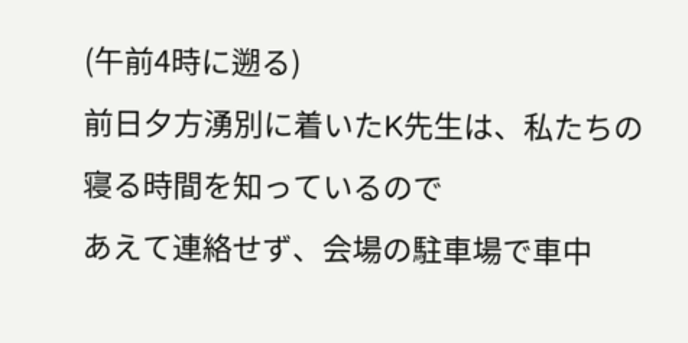(午前4時に遡る)
前日夕方湧別に着いたK先生は、私たちの寝る時間を知っているので
あえて連絡せず、会場の駐車場で車中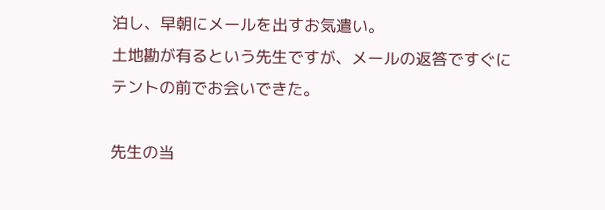泊し、早朝にメールを出すお気遣い。
土地勘が有るという先生ですが、メールの返答ですぐに
テントの前でお会いできた。

先生の当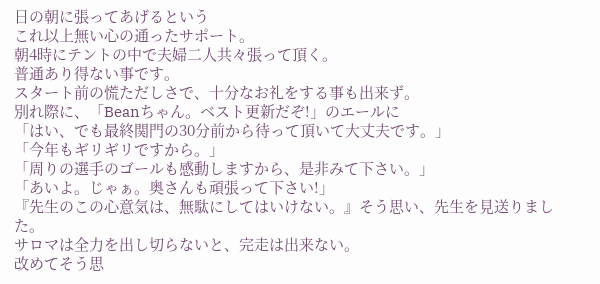日の朝に張ってあげるという
これ以上無い心の通ったサポート。
朝4時にテントの中で夫婦二人共々張って頂く。
普通あり得ない事です。
スタート前の慌ただしさで、十分なお礼をする事も出来ず。
別れ際に、「Beanちゃん。ベスト更新だぞ!」のエールに
「はい、でも最終関門の30分前から待って頂いて大丈夫です。」
「今年もギリギリですから。」
「周りの選手のゴールも感動しますから、是非みて下さい。」
「あいよ。じゃぁ。奥さんも頑張って下さい!」
『先生のこの心意気は、無駄にしてはいけない。』そう思い、先生を見送りました。
サロマは全力を出し切らないと、完走は出来ない。
改めてそう思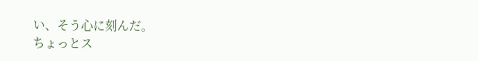い、そう心に刻んだ。
ちょっとス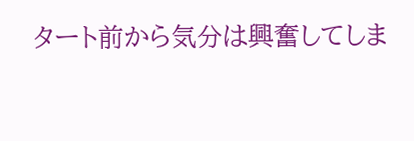タート前から気分は興奮してしま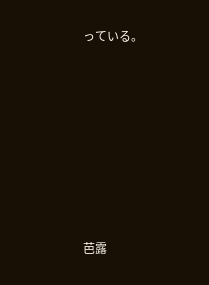っている。








芭露